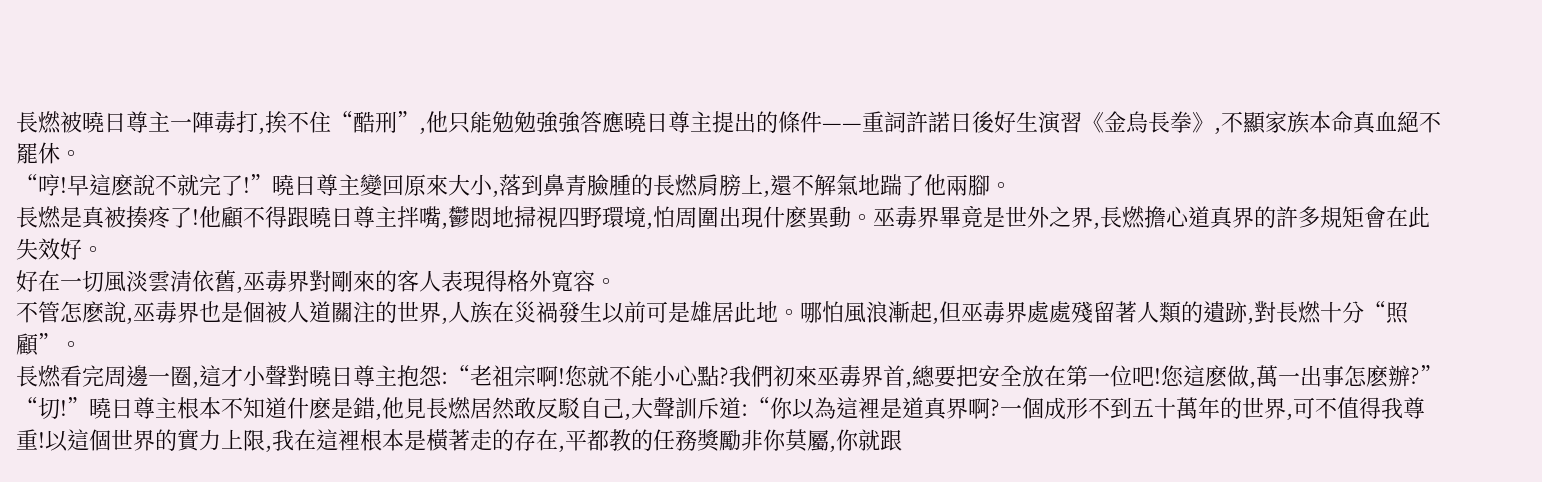長燃被曉日尊主一陣毒打,挨不住“酷刑”,他只能勉勉強強答應曉日尊主提出的條件——重詞許諾日後好生演習《金烏長拳》,不顯家族本命真血絕不罷休。
“哼!早這麽說不就完了!”曉日尊主變回原來大小,落到鼻青臉腫的長燃肩膀上,還不解氣地踹了他兩腳。
長燃是真被揍疼了!他顧不得跟曉日尊主拌嘴,鬱悶地掃視四野環境,怕周圍出現什麽異動。巫毒界畢竟是世外之界,長燃擔心道真界的許多規矩會在此失效好。
好在一切風淡雲清依舊,巫毒界對剛來的客人表現得格外寬容。
不管怎麽說,巫毒界也是個被人道關注的世界,人族在災禍發生以前可是雄居此地。哪怕風浪漸起,但巫毒界處處殘留著人類的遺跡,對長燃十分“照顧”。
長燃看完周邊一圈,這才小聲對曉日尊主抱怨:“老祖宗啊!您就不能小心點?我們初來巫毒界首,總要把安全放在第一位吧!您這麽做,萬一出事怎麽辦?”
“切!”曉日尊主根本不知道什麽是錯,他見長燃居然敢反駁自己,大聲訓斥道:“你以為這裡是道真界啊?一個成形不到五十萬年的世界,可不值得我尊重!以這個世界的實力上限,我在這裡根本是橫著走的存在,平都教的任務獎勵非你莫屬,你就跟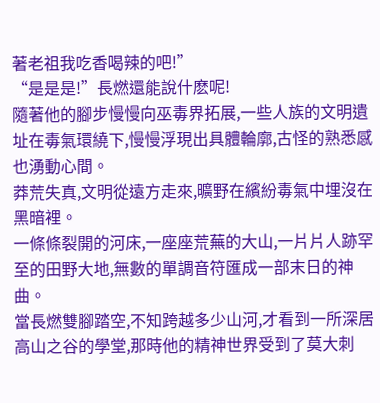著老祖我吃香喝辣的吧!”
“是是是!”長燃還能說什麽呢!
隨著他的腳步慢慢向巫毒界拓展,一些人族的文明遺址在毒氣環繞下,慢慢浮現出具體輪廓,古怪的熟悉感也湧動心間。
莽荒失真,文明從遠方走來,曠野在繽紛毒氣中埋沒在黑暗裡。
一條條裂開的河床,一座座荒蕪的大山,一片片人跡罕至的田野大地,無數的單調音符匯成一部末日的神曲。
當長燃雙腳踏空,不知跨越多少山河,才看到一所深居高山之谷的學堂,那時他的精神世界受到了莫大刺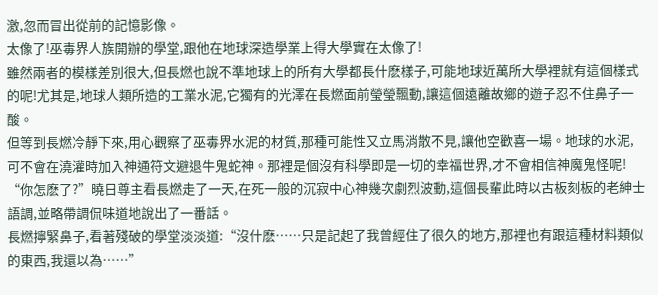激,忽而冒出從前的記憶影像。
太像了!巫毒界人族開辦的學堂,跟他在地球深造學業上得大學實在太像了!
雖然兩者的模樣差別很大,但長燃也說不準地球上的所有大學都長什麽樣子,可能地球近萬所大學裡就有這個樣式的呢!尤其是,地球人類所造的工業水泥,它獨有的光澤在長燃面前瑩瑩飄動,讓這個遠離故鄉的遊子忍不住鼻子一酸。
但等到長燃冷靜下來,用心觀察了巫毒界水泥的材質,那種可能性又立馬消散不見,讓他空歡喜一場。地球的水泥,可不會在澆灌時加入神通符文避退牛鬼蛇神。那裡是個沒有科學即是一切的幸福世界,才不會相信神魔鬼怪呢!
“你怎麽了?”曉日尊主看長燃走了一天,在死一般的沉寂中心神幾次劇烈波動,這個長輩此時以古板刻板的老紳士語調,並略帶調侃味道地說出了一番話。
長燃擰緊鼻子,看著殘破的學堂淡淡道:“沒什麽……只是記起了我曾經住了很久的地方,那裡也有跟這種材料類似的東西,我還以為……”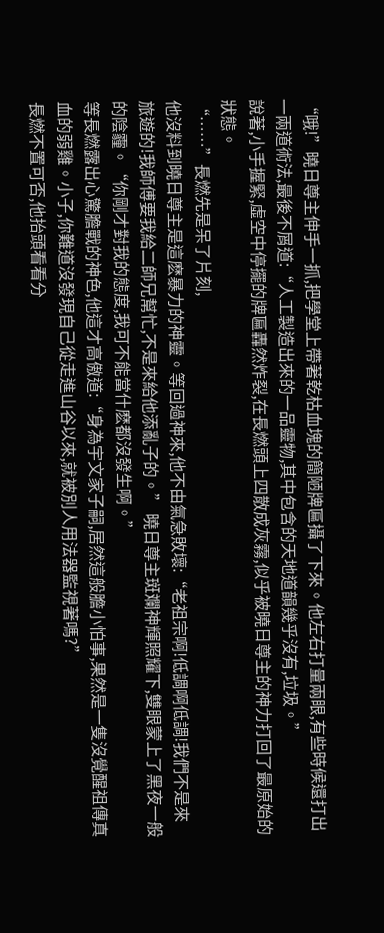“哦!”曉日尊主伸手一抓,把學堂上帶著乾枯血塊的簡陋牌匾攝了下來。他左右打量兩眼,有些時候還打出一兩道術法,最後不屑道:“人工製造出來的一品靈物,其中包含的天地道韻幾乎沒有,垃圾。”
說著,小手握緊,虛空中停擺的牌匾轟然炸裂,在長燃頭上四散成灰霧,似乎被曉日尊主的神力打回了最原始的狀態。
“……”長燃先是呆了片刻,
他沒料到曉日尊主是這麽暴力的神靈。等回過神來,他不由氣急敗壞:“老祖宗啊!低調啊低調!我們不是來旅遊的!我師傅要我給二師兄幫忙,不是來給他添亂子的。” 曉日尊主斑斕神輝照耀下,雙眼蒙上了黑夜一般的陰霾。“你剛才對我的態度,我可不能當什麽都沒發生啊。”
等長燃露出心驚膽戰的神色,他這才高傲道:“身為宇文家子嗣,居然這般膽小怕事,果然是一隻沒覺醒祖傳真血的弱雞。小子,你難道沒發現自己從走進山谷以來,就被別人用法器監視著嗎?”
長燃不置可否,他抬頭看看分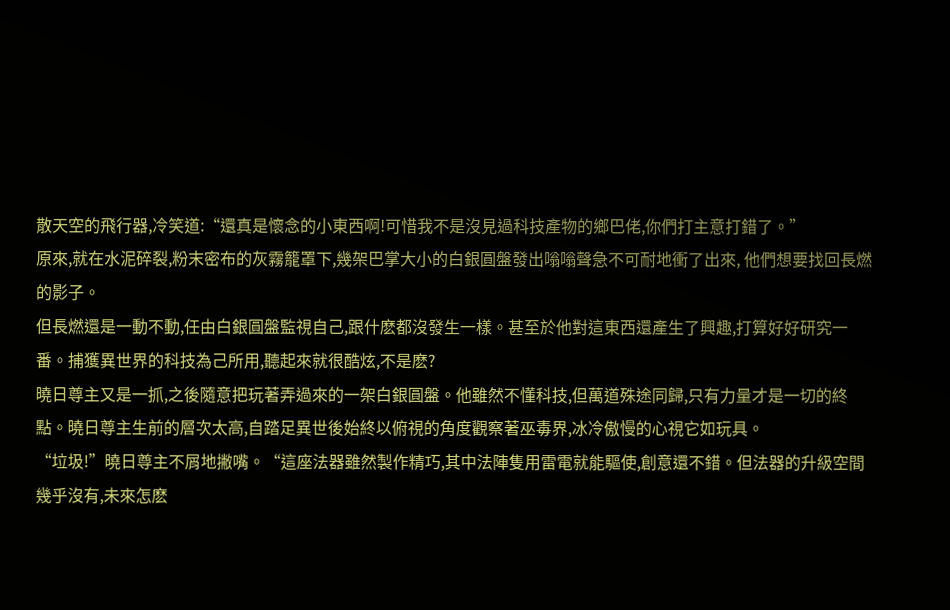散天空的飛行器,冷笑道:“還真是懷念的小東西啊!可惜我不是沒見過科技產物的鄉巴佬,你們打主意打錯了。”
原來,就在水泥碎裂,粉末密布的灰霧籠罩下,幾架巴掌大小的白銀圓盤發出嗡嗡聲急不可耐地衝了出來, 他們想要找回長燃的影子。
但長燃還是一動不動,任由白銀圓盤監視自己,跟什麽都沒發生一樣。甚至於他對這東西還產生了興趣,打算好好研究一番。捕獲異世界的科技為己所用,聽起來就很酷炫,不是麽?
曉日尊主又是一抓,之後隨意把玩著弄過來的一架白銀圓盤。他雖然不懂科技,但萬道殊途同歸,只有力量才是一切的終點。曉日尊主生前的層次太高,自踏足異世後始終以俯視的角度觀察著巫毒界,冰冷傲慢的心視它如玩具。
“垃圾!”曉日尊主不屑地撇嘴。“這座法器雖然製作精巧,其中法陣隻用雷電就能驅使,創意還不錯。但法器的升級空間幾乎沒有,未來怎麽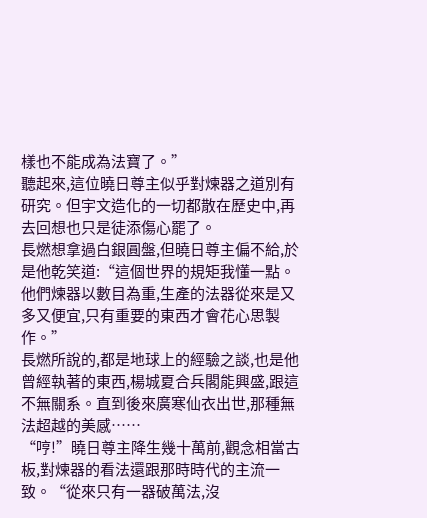樣也不能成為法寶了。”
聽起來,這位曉日尊主似乎對煉器之道別有研究。但宇文造化的一切都散在歷史中,再去回想也只是徒添傷心罷了。
長燃想拿過白銀圓盤,但曉日尊主偏不給,於是他乾笑道:“這個世界的規矩我懂一點。他們煉器以數目為重,生產的法器從來是又多又便宜,只有重要的東西才會花心思製作。”
長燃所說的,都是地球上的經驗之談,也是他曾經執著的東西,楊城夏合兵閣能興盛,跟這不無關系。直到後來廣寒仙衣出世,那種無法超越的美感……
“哼!”曉日尊主降生幾十萬前,觀念相當古板,對煉器的看法還跟那時時代的主流一致。“從來只有一器破萬法,沒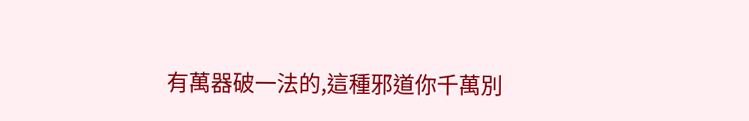有萬器破一法的,這種邪道你千萬別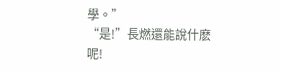學。”
“是!”長燃還能說什麽呢!